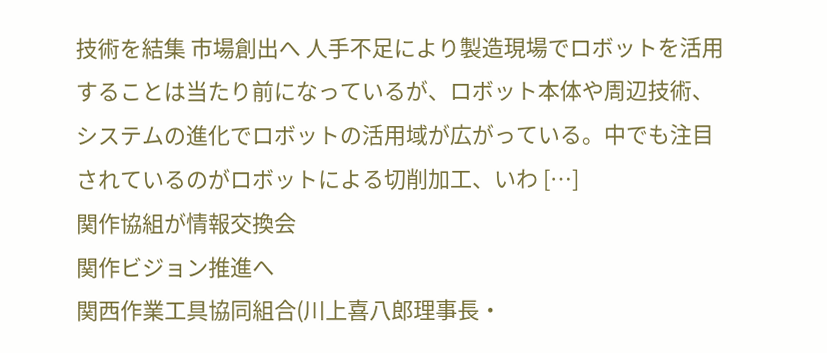技術を結集 市場創出へ 人手不足により製造現場でロボットを活用することは当たり前になっているが、ロボット本体や周辺技術、システムの進化でロボットの活用域が広がっている。中でも注目されているのがロボットによる切削加工、いわ […]
関作協組が情報交換会
関作ビジョン推進へ
関西作業工具協同組合(川上喜八郎理事長・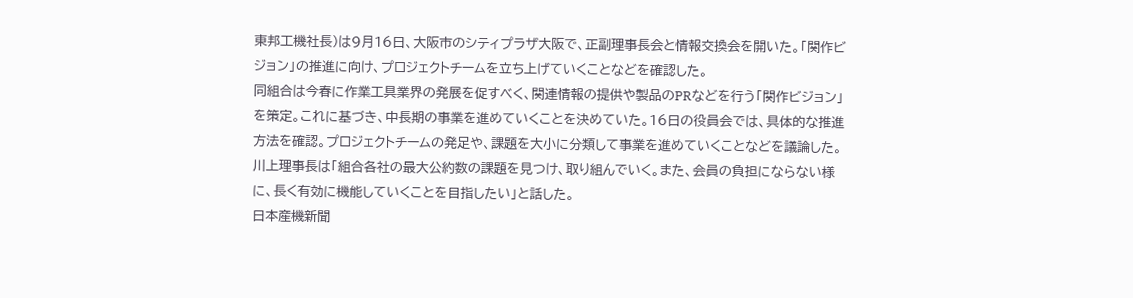東邦工機社長)は9月16日、大阪市のシティプラザ大阪で、正副理事長会と情報交換会を開いた。「関作ビジョン」の推進に向け、プロジェクトチームを立ち上げていくことなどを確認した。
同組合は今春に作業工具業界の発展を促すべく、関連情報の提供や製品のPRなどを行う「関作ビジョン」を策定。これに基づき、中長期の事業を進めていくことを決めていた。16日の役員会では、具体的な推進方法を確認。プロジェクトチームの発足や、課題を大小に分類して事業を進めていくことなどを議論した。
川上理事長は「組合各社の最大公約数の課題を見つけ、取り組んでいく。また、会員の負担にならない様に、長く有効に機能していくことを目指したい」と話した。
日本産機新聞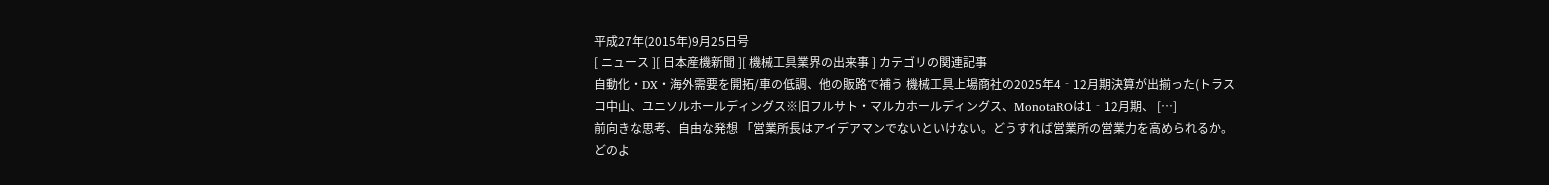平成27年(2015年)9月25日号
[ ニュース ][ 日本産機新聞 ][ 機械工具業界の出来事 ] カテゴリの関連記事
自動化・DX・海外需要を開拓/車の低調、他の販路で補う 機械工具上場商社の2025年4‐12月期決算が出揃った(トラスコ中山、ユニソルホールディングス※旧フルサト・マルカホールディングス、MonotaROは1‐12月期、 […]
前向きな思考、自由な発想 「営業所長はアイデアマンでないといけない。どうすれば営業所の営業力を高められるか。どのよ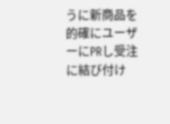うに新商品を的確にユーザーにPRし受注に結び付け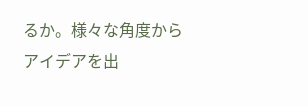るか。様々な角度からアイデアを出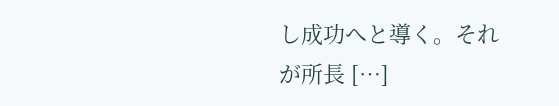し成功へと導く。それが所長 […]